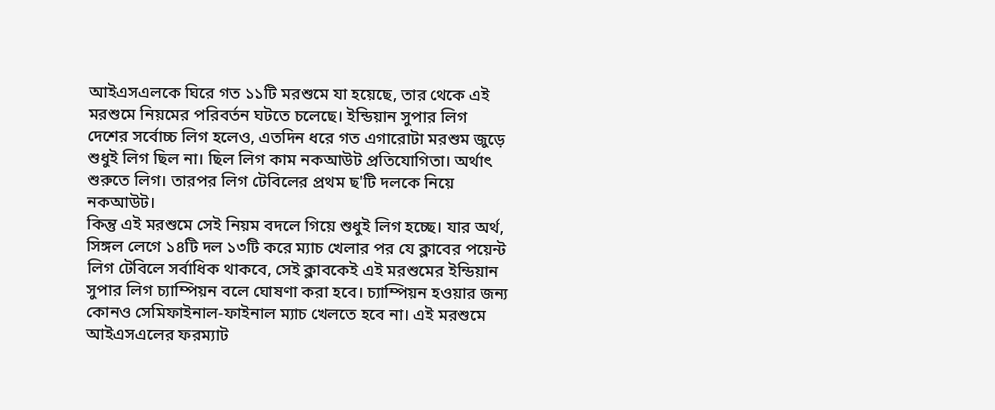আইএসএলকে ঘিরে গত ১১টি মরশুমে যা হয়েছে, তার থেকে এই মরশুমে নিয়মের পরিবর্তন ঘটতে চলেছে। ইন্ডিয়ান সুপার লিগ দেশের সর্বোচ্চ লিগ হলেও, এতদিন ধরে গত এগারোটা মরশুম জুড়ে শুধুই লিগ ছিল না। ছিল লিগ কাম নকআউট প্রতিযোগিতা। অর্থাৎ শুরুতে লিগ। তারপর লিগ টেবিলের প্রথম ছ'টি দলকে নিয়ে নকআউট।
কিন্তু এই মরশুমে সেই নিয়ম বদলে গিয়ে শুধুই লিগ হচ্ছে। যার অর্থ, সিঙ্গল লেগে ১৪টি দল ১৩টি করে ম্যাচ খেলার পর যে ক্লাবের পয়েন্ট লিগ টেবিলে সর্বাধিক থাকবে, সেই ক্লাবকেই এই মরশুমের ইন্ডিয়ান সুপার লিগ চ্যাম্পিয়ন বলে ঘোষণা করা হবে। চ্যাম্পিয়ন হওয়ার জন্য কোনও সেমিফাইনাল-ফাইনাল ম্যাচ খেলতে হবে না। এই মরশুমে আইএসএলের ফরম্যাট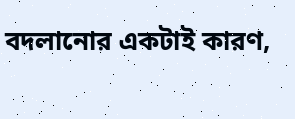বদলানোর একটাই কারণ,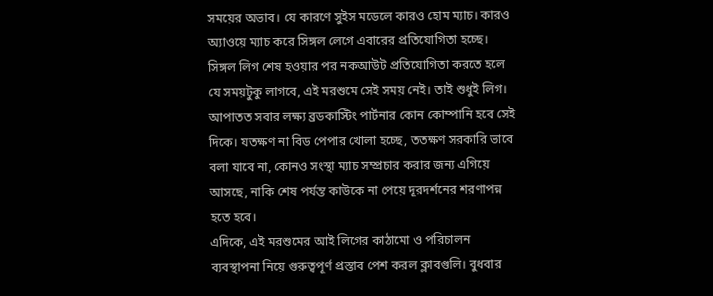সময়ের অভাব। যে কারণে সুইস মডেলে কারও হোম ম্যাচ। কারও অ্যাওয়ে ম্যাচ করে সিঙ্গল লেগে এবারের প্রতিযোগিতা হচ্ছে। সিঙ্গল লিগ শেষ হওয়ার পর নকআউট প্রতিযোগিতা করতে হলে যে সময়টুকু লাগবে, এই মরশুমে সেই সময় নেই। তাই শুধুই লিগ।
আপাতত সবার লক্ষ্য ব্রডকাস্টিং পার্টনার কোন কোম্পানি হবে সেই দিকে। যতক্ষণ না বিড পেপার খোলা হচ্ছে, ততক্ষণ সরকারি ভাবে বলা যাবে না, কোনও সংস্থা ম্যাচ সম্প্রচার করার জন্য এগিয়ে আসছে, নাকি শেষ পর্যন্ত কাউকে না পেয়ে দূরদর্শনের শরণাপন্ন হতে হবে।
এদিকে, এই মরশুমের আই লিগের কাঠামো ও পরিচালন ব্যবস্থাপনা নিয়ে গুরুত্বপূর্ণ প্রস্তাব পেশ করল ক্লাবগুলি। বুধবার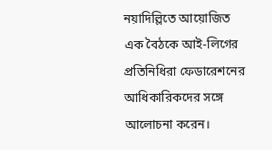নয়াদিল্লিতে আয়োজিত এক বৈঠকে আই-লিগের প্রতিনিধিরা ফেডারেশনের আধিকারিকদের সঙ্গে আলোচনা করেন।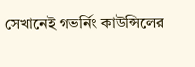সেখানেই গভর্নিং কাউন্সিলের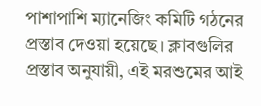পাশাপাশি ম্যানেজিং কমিটি গঠনের প্রস্তাব দেওয়া হয়েছে। ক্লাবগুলির প্রস্তাব অনুযায়ী, এই মরশুমের আই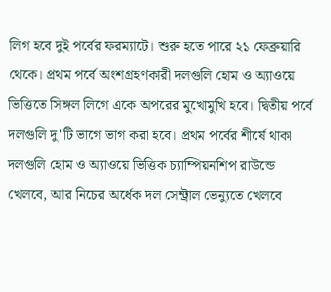লিগ হবে দুই পর্বের ফরম্যাটে। শুরু হতে পারে ২১ ফেব্রুয়ারি থেকে। প্রথম পর্বে অংশগ্রহণকারী দলগুলি হোম ও অ্যাওয়ে ভিত্তিতে সিঙ্গল লিগে একে অপরের মুখোমুখি হবে। দ্বিতীয় পর্বে দলগুলি দু'টি ভাগে ভাগ করা হবে। প্রথম পর্বের শীর্ষে থাকা দলগুলি হোম ও অ্যাওয়ে ভিত্তিক চ্যাম্পিয়নশিপ রাউন্ডে খেলবে, আর নিচের অর্ধেক দল সেন্ট্রাল ভেন্যুতে খেলবে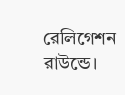রেলিগেশন রাউন্ডে।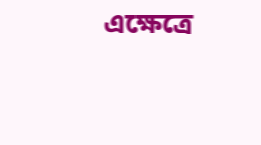এক্ষেত্রে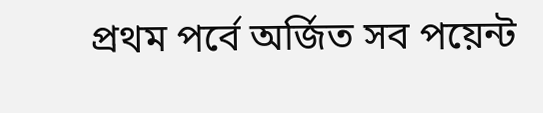প্রথম পর্বে অর্জিত সব পয়েন্ট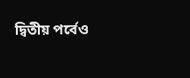দ্বিতীয় পর্বেও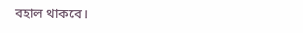বহাল থাকবে।